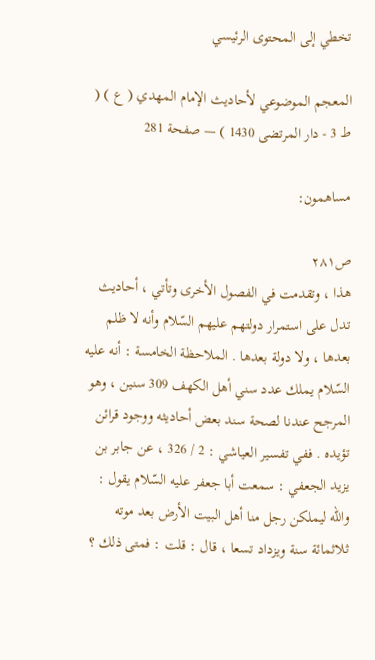تخطي إلى المحتوى الرئيسي

المعجم الموضوعي لأحاديث الإمام المهدي ( ع ) ( ط 3 - دار المرتضى 1430 ) — صفحة 281

مساهمون:

ص٢٨١
هذا ، وتقدمت في الفصول الأخرى وتأتي ، أحاديث تدل على استمرار دولتهم عليهم السّلام وأنه لا ظلم بعدها ، ولا دولة بعدها . الملاحظة الخامسة : أنه عليه السّلام يملك عدد سني أهل الكهف 309 سنين ، وهو المرجح عندنا لصحة سند بعض أحاديثه ووجود قرائن تؤيده . ففي تفسير العياشي : 2 / 326 ، عن جابر بن يزيد الجعفي : سمعت أبا جعفر عليه السّلام يقول : واللّه ليملكن رجل منا أهل البيت الأرض بعد موته ثلاثمائة سنة ويزداد تسعا ، قال : قلت : فمتى ذلك ؟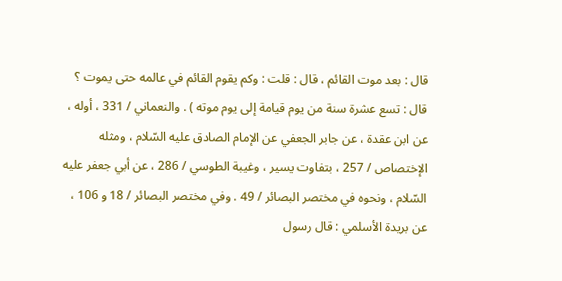قال : بعد موت القائم ، قال : قلت : وكم يقوم القائم في عالمه حتى يموت ؟ قال : تسع عشرة سنة من يوم قيامة إلى يوم موته ) . والنعماني / 331 ، أوله ، عن ابن عقدة ، عن جابر الجعفي عن الإمام الصادق عليه السّلام ، ومثله الإختصاص / 257 ، بتفاوت يسير ، وغيبة الطوسي / 286 ، عن أبي جعفر عليه السّلام ، ونحوه في مختصر البصائر / 49 . وفي مختصر البصائر / 18 و 106 ، عن بريدة الأسلمي : قال رسول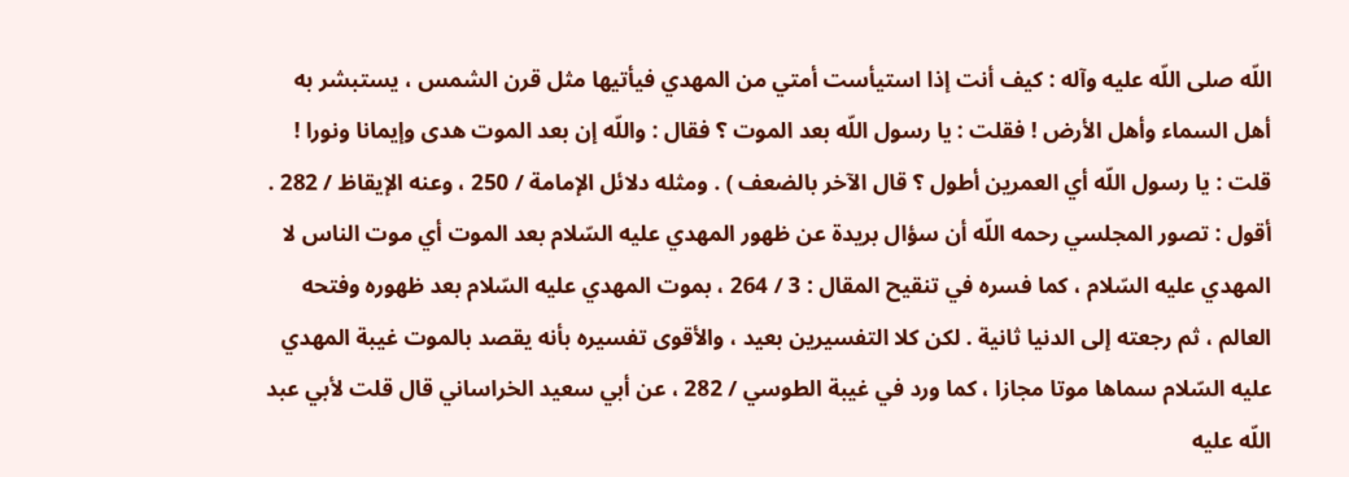اللّه صلى اللّه عليه وآله : كيف أنت إذا استيأست أمتي من المهدي فيأتيها مثل قرن الشمس ، يستبشر به أهل السماء وأهل الأرض ! فقلت : يا رسول اللّه بعد الموت ؟ فقال : واللّه إن بعد الموت هدى وإيمانا ونورا ! قلت : يا رسول اللّه أي العمرين أطول ؟ قال الآخر بالضعف ) . ومثله دلائل الإمامة / 250 ، وعنه الإيقاظ / 282 . أقول : تصور المجلسي رحمه اللّه أن سؤال بريدة عن ظهور المهدي عليه السّلام بعد الموت أي موت الناس لا المهدي عليه السّلام ، كما فسره في تنقيح المقال : 3 / 264 ، بموت المهدي عليه السّلام بعد ظهوره وفتحه العالم ، ثم رجعته إلى الدنيا ثانية . لكن كلا التفسيرين بعيد ، والأقوى تفسيره بأنه يقصد بالموت غيبة المهدي عليه السّلام سماها موتا مجازا ، كما ورد في غيبة الطوسي / 282 ، عن أبي سعيد الخراساني قال قلت لأبي عبد اللّه عليه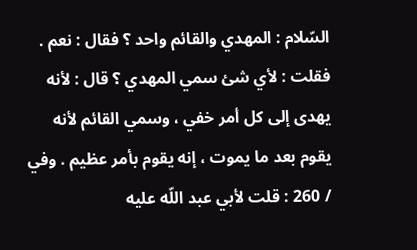السّلام : المهدي والقائم واحد ؟ فقال : نعم . فقلت : لأي شئ سمي المهدي ؟ قال : لأنه يهدى إلى كل أمر خفي ، وسمي القائم لأنه يقوم بعد ما يموت ، إنه يقوم بأمر عظيم . وفي / 260 : قلت لأبي عبد اللّه عليه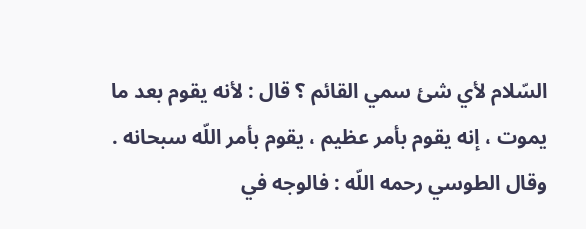السّلام لأي شئ سمي القائم ؟ قال : لأنه يقوم بعد ما يموت ، إنه يقوم بأمر عظيم ، يقوم بأمر اللّه سبحانه . وقال الطوسي رحمه اللّه : فالوجه في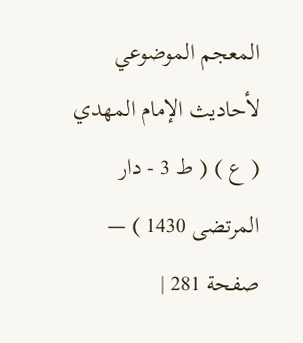المعجم الموضوعي لأحاديث الإمام المهدي ( ع ) ( ط 3 - دار المرتضى 1430 ) — صفحة 281 |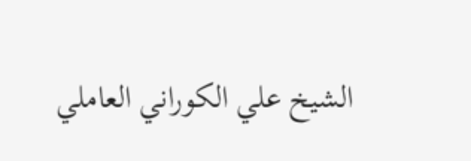الشيخ علي الكوراني العاملي